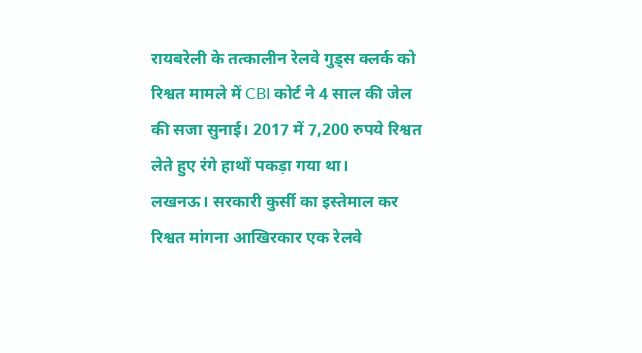रायबरेली के तत्कालीन रेलवे गुड्स क्लर्क को रिश्वत मामले में CBI कोर्ट ने 4 साल की जेल की सजा सुनाई। 2017 में 7,200 रुपये रिश्वत लेते हुए रंगे हाथों पकड़ा गया था।
लखनऊ। सरकारी कुर्सी का इस्तेमाल कर रिश्वत मांगना आखिरकार एक रेलवे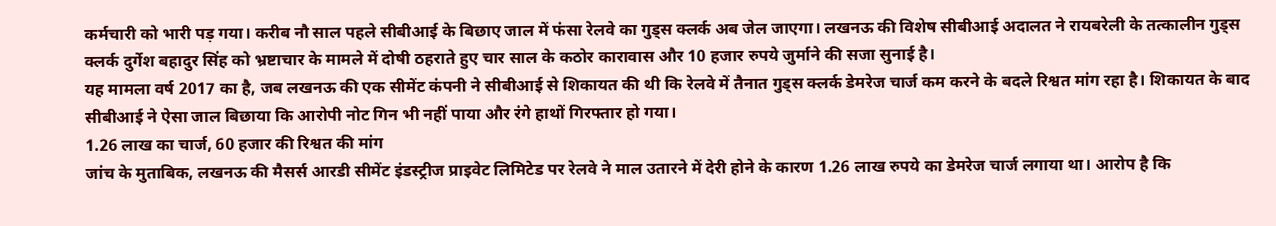कर्मचारी को भारी पड़ गया। करीब नौ साल पहले सीबीआई के बिछाए जाल में फंसा रेलवे का गुड्स क्लर्क अब जेल जाएगा। लखनऊ की विशेष सीबीआई अदालत ने रायबरेली के तत्कालीन गुड्स क्लर्क दुर्गेश बहादुर सिंह को भ्रष्टाचार के मामले में दोषी ठहराते हुए चार साल के कठोर कारावास और 10 हजार रुपये जुर्माने की सजा सुनाई है।
यह मामला वर्ष 2017 का है, जब लखनऊ की एक सीमेंट कंपनी ने सीबीआई से शिकायत की थी कि रेलवे में तैनात गुड्स क्लर्क डेमरेज चार्ज कम करने के बदले रिश्वत मांग रहा है। शिकायत के बाद सीबीआई ने ऐसा जाल बिछाया कि आरोपी नोट गिन भी नहीं पाया और रंगे हाथों गिरफ्तार हो गया।
1.26 लाख का चार्ज, 60 हजार की रिश्वत की मांग
जांच के मुताबिक, लखनऊ की मैसर्स आरडी सीमेंट इंडस्ट्रीज प्राइवेट लिमिटेड पर रेलवे ने माल उतारने में देरी होने के कारण 1.26 लाख रुपये का डेमरेज चार्ज लगाया था। आरोप है कि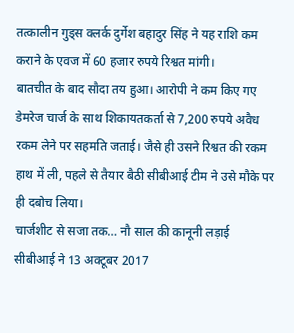तत्कालीन गुड्स क्लर्क दुर्गेश बहादुर सिंह ने यह राशि कम कराने के एवज में 60 हजार रुपये रिश्वत मांगी।
बातचीत के बाद सौदा तय हुआ। आरोपी ने कम किए गए डेमरेज चार्ज के साथ शिकायतकर्ता से 7,200 रुपये अवैध रकम लेने पर सहमति जताई। जैसे ही उसने रिश्वत की रकम हाथ में ली, पहले से तैयार बैठी सीबीआई टीम ने उसे मौके पर ही दबोच लिया।
चार्जशीट से सजा तक… नौ साल की कानूनी लड़ाई
सीबीआई ने 13 अक्टूबर 2017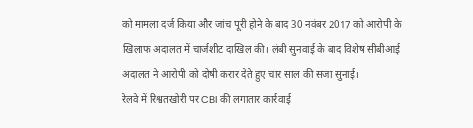को मामला दर्ज किया और जांच पूरी होने के बाद 30 नवंबर 2017 को आरोपी के खिलाफ अदालत में चार्जशीट दाखिल की। लंबी सुनवाई के बाद विशेष सीबीआई अदालत ने आरोपी को दोषी करार देते हुए चार साल की सजा सुनाई।
रेलवे में रिश्वतखोरी पर CBI की लगातार कार्रवाई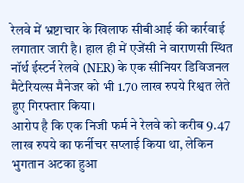रेलवे में भ्रष्टाचार के खिलाफ सीबीआई की कार्रवाई लगातार जारी है। हाल ही में एजेंसी ने वाराणसी स्थित नॉर्थ ईस्टर्न रेलवे (NER) के एक सीनियर डिविजनल मैटेरियल्स मैनेजर को भी 1.70 लाख रुपये रिश्वत लेते हुए गिरफ्तार किया।
आरोप है कि एक निजी फर्म ने रेलवे को करीब 9.47 लाख रुपये का फर्नीचर सप्लाई किया था, लेकिन भुगतान अटका हुआ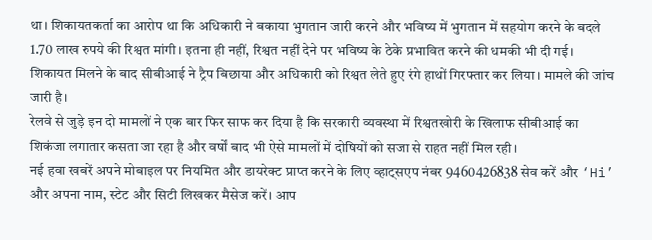था। शिकायतकर्ता का आरोप था कि अधिकारी ने बकाया भुगतान जारी करने और भविष्य में भुगतान में सहयोग करने के बदले 1.70 लाख रुपये की रिश्वत मांगी। इतना ही नहीं, रिश्वत नहीं देने पर भविष्य के ठेके प्रभावित करने की धमकी भी दी गई।
शिकायत मिलने के बाद सीबीआई ने ट्रैप बिछाया और अधिकारी को रिश्वत लेते हुए रंगे हाथों गिरफ्तार कर लिया। मामले की जांच जारी है।
रेलवे से जुड़े इन दो मामलों ने एक बार फिर साफ कर दिया है कि सरकारी व्यवस्था में रिश्वतखोरी के खिलाफ सीबीआई का शिकंजा लगातार कसता जा रहा है और वर्षों बाद भी ऐसे मामलों में दोषियों को सजा से राहत नहीं मिल रही।
नई हवा खबरें अपने मोबाइल पर नियमित और डायरेक्ट प्राप्त करने के लिए व्हाट्सएप नंबर 9460426838 सेव करें और ‘Hi’ और अपना नाम, स्टेट और सिटी लिखकर मैसेज करें। आप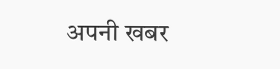अपनी खबर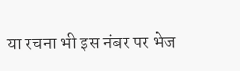या रचना भी इस नंबर पर भेज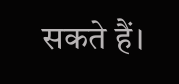सकते हैं।